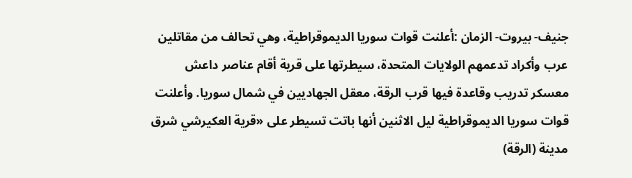جنيف- بيروت- الزمان :أعلنت قوات سوريا الديموقراطية، وهي تحالف من مقاتلين عرب وأكراد تدعمهم الولايات المتحدة، سيطرتها على قرية أقام عناصر داعش معسكر تدريب وقاعدة فيها قرب الرقة، معقل الجهاديين في شمال سوريا. وأعلنت قوات سوريا الديموقراطية ليل الاثنين أنها باتت تسيطر على «قرية العكيرشي شرق مدينة (الرقة)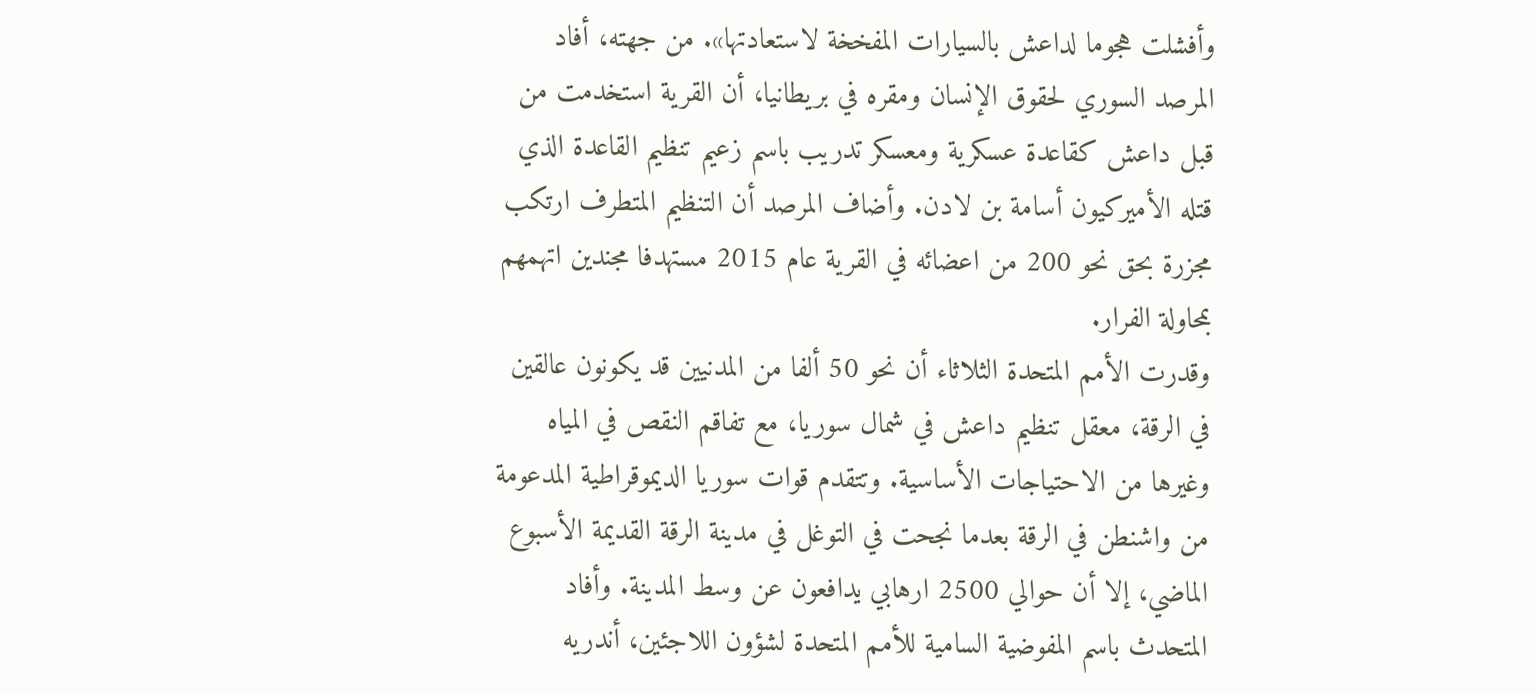وأفشلت هجوما لداعش بالسيارات المفخخة لاستعادتها». من جهته، أفاد المرصد السوري لحقوق الإنسان ومقره في بريطانيا، أن القرية استخدمت من قبل داعش كقاعدة عسكرية ومعسكر تدريب باسم زعيم تنظيم القاعدة الذي قتله الأميركيون أسامة بن لادن. وأضاف المرصد أن التنظيم المتطرف ارتكب مجزرة بحق نحو 200 من اعضائه في القرية عام 2015 مستهدفا مجندين اتهمهم بمحاولة الفرار.
وقدرت الأمم المتحدة الثلاثاء أن نحو 50 ألفا من المدنيين قد يكونون عالقين في الرقة، معقل تنظيم داعش في شمال سوريا، مع تفاقم النقص في المياه وغيرها من الاحتياجات الأساسية. وتتقدم قوات سوريا الديموقراطية المدعومة من واشنطن في الرقة بعدما نجحت في التوغل في مدينة الرقة القديمة الأسبوع الماضي، إلا أن حوالي 2500 ارهابي يدافعون عن وسط المدينة. وأفاد المتحدث باسم المفوضية السامية للأمم المتحدة لشؤون اللاجئين، أندريه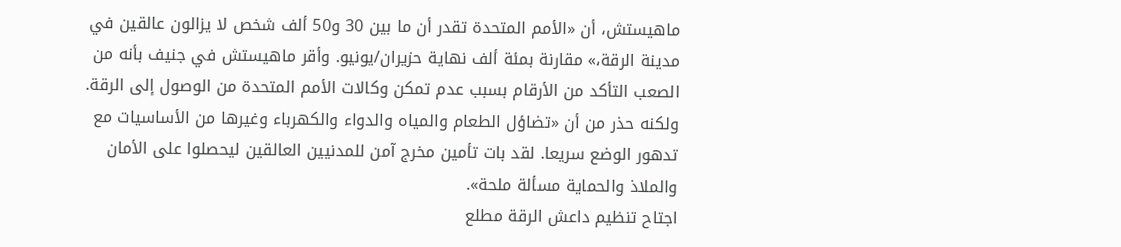ماهيستش، أن «الأمم المتحدة تقدر أن ما بين 30 و50 ألف شخص لا يزالون عالقين في مدينة الرقة،» مقارنة بمئة ألف نهاية حزيران/يونيو. وأقر ماهيستش في جنيف بأنه من الصعب التأكد من الأرقام بسبب عدم تمكن وكالات الأمم المتحدة من الوصول إلى الرقة. ولكنه حذر من أن «تضاؤل الطعام والمياه والدواء والكهرباء وغيرها من الأساسيات مع تدهور الوضع سريعا. لقد بات تأمين مخرج آمن للمدنيين العالقين ليحصلوا على الأمان والملاذ والحماية مسألة ملحة».
اجتاح تنظيم داعش الرقة مطلع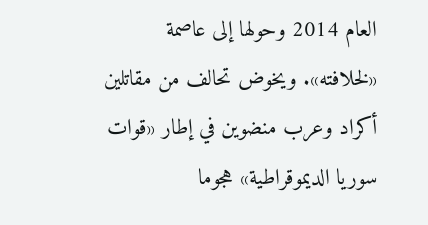العام 2014 وحولها إلى عاصمة «لخلافته». ويخوض تحالف من مقاتلين أكراد وعرب منضوين في إطار «قوات سوريا الديموقراطية» هجوما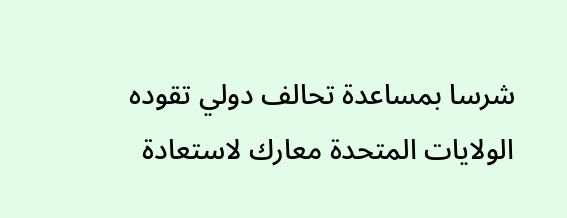شرسا بمساعدة تحالف دولي تقوده الولايات المتحدة معارك لاستعادة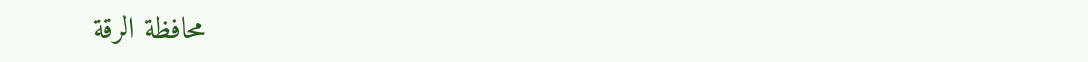محافظة الرقة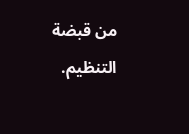من قبضة التنظيم.